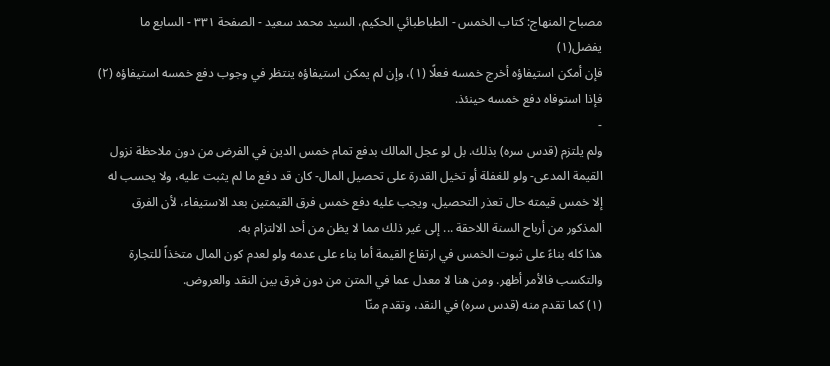مصباح المنهاج: كتاب الخمس - الطباطبائي الحكيم، السيد محمد سعيد - الصفحة ٣٣١ - السابع ما يفضل(١)
فإن أمكن استيفاؤه أخرج خمسه فعلًا (١)، وإن لم يمكن استيفاؤه ينتظر في وجوب دفع خمسه استيفاؤه (٢) فإذا استوفاه دفع خمسه حينئذ.
-
ولم يلتزم (قدس سره) بذلك. بل لو عجل المالك بدفع تمام خمس الدين في الفرض من دون ملاحظة نزول القيمة المدعى- ولو للغفلة أو تخيل القدرة على تحصيل المال- كان قد دفع ما لم يثبت عليه، ولا يحسب له إلا خمس قيمته حال تعذر التحصيل، ويجب عليه دفع خمس فرق القيمتين بعد الاستيفاء، لأن الفرق المذكور من أرباح السنة اللاحقة ... إلى غير ذلك مما لا يظن من أحد الالتزام به.
هذا كله بناءً على ثبوت الخمس في ارتفاع القيمة أما بناء على عدمه ولو لعدم كون المال متخذاً للتجارة والتكسب فالأمر أظهر. ومن هنا لا معدل عما في المتن من دون فرق بين النقد والعروض.
(١) كما تقدم منه (قدس سره) في النقد، وتقدم منّا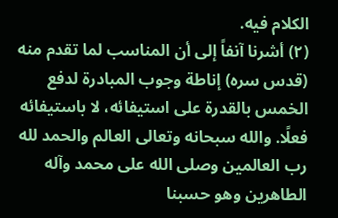الكلام فيه.
(٢) أشرنا آنفاً إلى أن المناسب لما تقدم منه (قدس سره) إناطة وجوب المبادرة لدفع الخمس بالقدرة على استيفائه، لا باستيفائه فعلًا. والله سبحانه وتعالى العالم والحمد لله رب العالمين وصلى الله على محمد وآله الطاهرين وهو حسبنا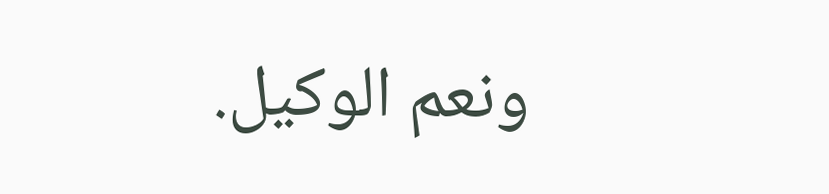ونعم الوكيل.